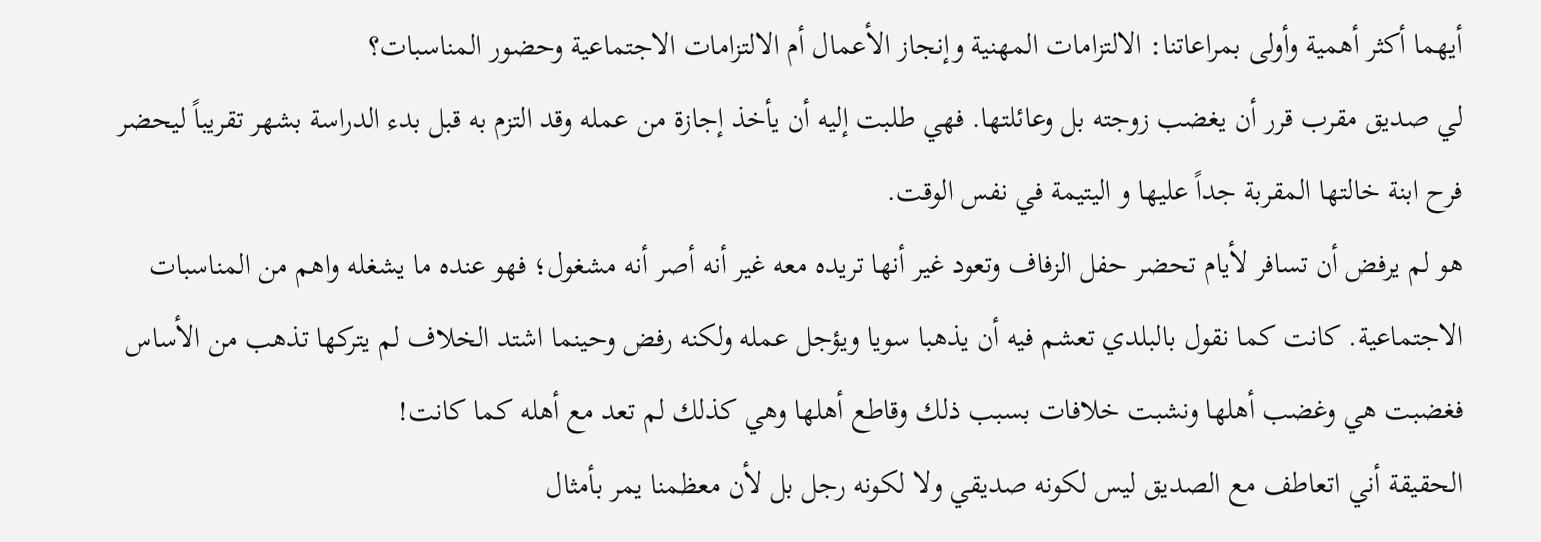أيهما أكثر أهمية وأولى بمراعاتنا: الالتزامات المهنية وإنجاز الأعمال أم الالتزامات الاجتماعية وحضور المناسبات؟
لي صديق مقرب قرر أن يغضب زوجته بل وعائلتها. فهي طلبت إليه أن يأخذ إجازة من عمله وقد التزم به قبل بدء الدراسة بشهر تقريباً ليحضر فرح ابنة خالتها المقربة جداً عليها و اليتيمة في نفس الوقت.
هو لم يرفض أن تسافر لأيام تحضر حفل الزفاف وتعود غير أنها تريده معه غير أنه أصر أنه مشغول؛ فهو عنده ما يشغله واهم من المناسبات الاجتماعية. كانت كما نقول بالبلدي تعشم فيه أن يذهبا سويا ويؤجل عمله ولكنه رفض وحينما اشتد الخلاف لم يتركها تذهب من الأساس فغضبت هي وغضب أهلها ونشبت خلافات بسبب ذلك وقاطع أهلها وهي كذلك لم تعد مع أهله كما كانت!
الحقيقة أني اتعاطف مع الصديق ليس لكونه صديقي ولا لكونه رجل بل لأن معظمنا يمر بأمثال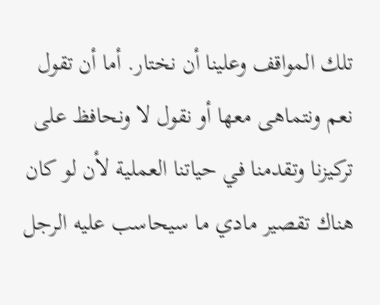تلك المواقف وعلينا أن نختار. أما أن تقول نعم ونتماهى معها أو نقول لا ونحافظ على تركيزنا وتقدمنا في حياتنا العملية لأن لو كان هناك تقصير مادي ما سيحاسب عليه الرجل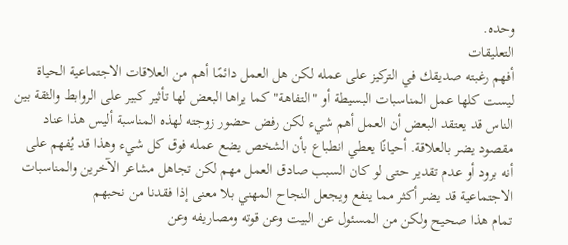وحده.
التعليقات
أفهم رغبته صديقك في التركيز على عمله لكن هل العمل دائمًا أهم من العلاقات الاجتماعية الحياة ليست كلها عمل المناسبات البسيطة أو "التفاهة" كما يراها البعض لها تأثير كبير على الروابط والثقة بين الناس قد يعتقد البعض أن العمل أهم شيء لكن رفض حضور زوجته لهذه المناسبة أليس هذا عناد مقصود يضر بالعلاقة. أحيانًا يعطي انطباع بأن الشخص يضع عمله فوق كل شيء وهذا قد يُفهم على أنه برود أو عدم تقدير حتى لو كان السبب صادق العمل مهم لكن تجاهل مشاعر الآخرين والمناسبات الاجتماعية قد يضر أكثر مما ينفع ويجعل النجاح المهني بلا معنى إذا فقدنا من نحبهم
تمام هذا صحيح ولكن من المسئول عن البيت وعن قوته ومصاريفه وعن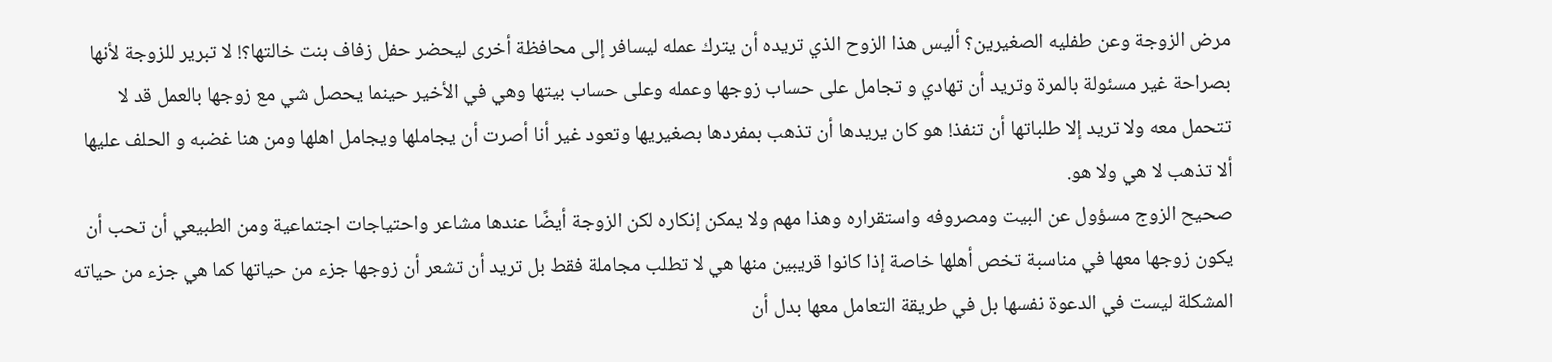مرض الزوجة وعن طفليه الصغيرين؟ أليس هذا الزوح الذي تريده أن يترك عمله ليسافر إلى محافظة أخرى ليحضر حفل زفاف بنت خالتها؟! لا تبرير للزوجة لأنها بصراحة غير مسئولة بالمرة وتريد أن تهادي و تجامل على حساب زوجها وعمله وعلى حساب بيتها وهي في الأخير حينما يحصل شي مع زوجها بالعمل قد لا تتحمل معه ولا تريد إلا طلباتها أن تنفذ! هو كان يريدها أن تذهب بمفردها بصغيريها وتعود غير أنا أصرت أن يجاملها ويجامل اهلها ومن هنا غضبه و الحلف عليها ألا تذهب لا هي ولا هو.
صحيح الزوج مسؤول عن البيت ومصروفه واستقراره وهذا مهم ولا يمكن إنكاره لكن الزوجة أيضًا عندها مشاعر واحتياجات اجتماعية ومن الطبيعي أن تحب أن يكون زوجها معها في مناسبة تخص أهلها خاصة إذا كانوا قريبين منها هي لا تطلب مجاملة فقط بل تريد أن تشعر أن زوجها جزء من حياتها كما هي جزء من حياته المشكلة ليست في الدعوة نفسها بل في طريقة التعامل معها بدل أن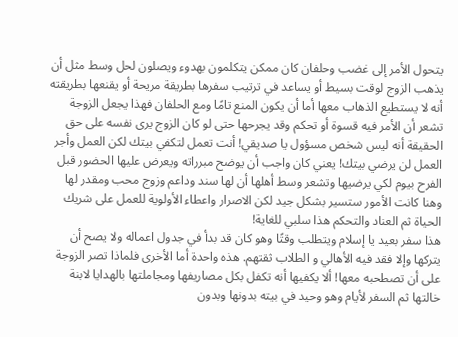يتحول الأمر إلى غضب وحلفان كان ممكن يتكلمون بهدوء ويصلون لحل وسط مثل أن يذهب الزوج لوقت بسيط أو يساعد في ترتيب سفرها بطريقة مريحة أو يقنعها بطريقته أنه لا يستطيع الذهاب معها أما أن يكون المنع تامًا ومع الحلفان فهذا يجعل الزوجة تشعر أن الأمر فيه قسوة أو تحكم وقد يجرحها حتى لو كان الزوج يرى نفسه على حق
الحقيقة أنه ليس شخص مسؤول يا صديقي! أنت تعمل لتكفي بيتك لكن العمل وأجر العمل لن يرضي بيتك! يعني كان واجب أن يوضح مبرراته ويعرض عليها الحضور قبل الفرح بيوم لكي يرضيها وتشعر وسط أهلها أن لها سند وداعم وزوج محب ومقدر لها وهنا كانت الأمور ستسير بشكل جيد لكن الاصرار واعطاء الأولوية للعمل على شريك الحياة ثم العناد والتحكم هذا سلبي للغاية!
هذا سفر بعيد يا إسلام ويتطلب وقتًا وهو كان قد بدأ في جدول اعماله ولا يصح أن يتركها وإلا فقد فيه الأهالي و الطلاب ثقتهم. هذه واحدة أما الأخرى فلماذا تصر الزوجة على أن تصطحبه معها! ألا يكفيها أنه تكفل بكل مصاريفها ومجاملتها بالهدايا لابنة خالتها ثم السفر لأيام وهو وحيد في بيته بدونها وبدون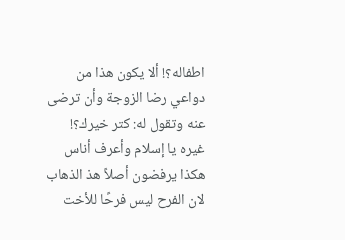اطفاله؟! ألا يكون هذا من دواعي رضا الزوجة وأن ترضى عنه وتقول له: كتر خيرك؟! غيره يا إسلام وأعرف أناس هكذا يرفضون أصلاً هذ الذهاب لان الفرح ليس فرحًا للأخت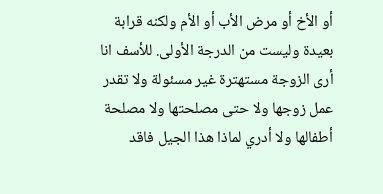أو الأخ أو مرض الأب أو الأم ولكنه قرابة بعيدة وليست من الدرجة الأولى. للأسف انا أرى الزوجة مستهترة غير مسئولة ولا تقدر عمل زوجها ولا حتى مصلحتها ولا مصلحة أطفالها ولا أدري لماذا هذا الجيل فاقد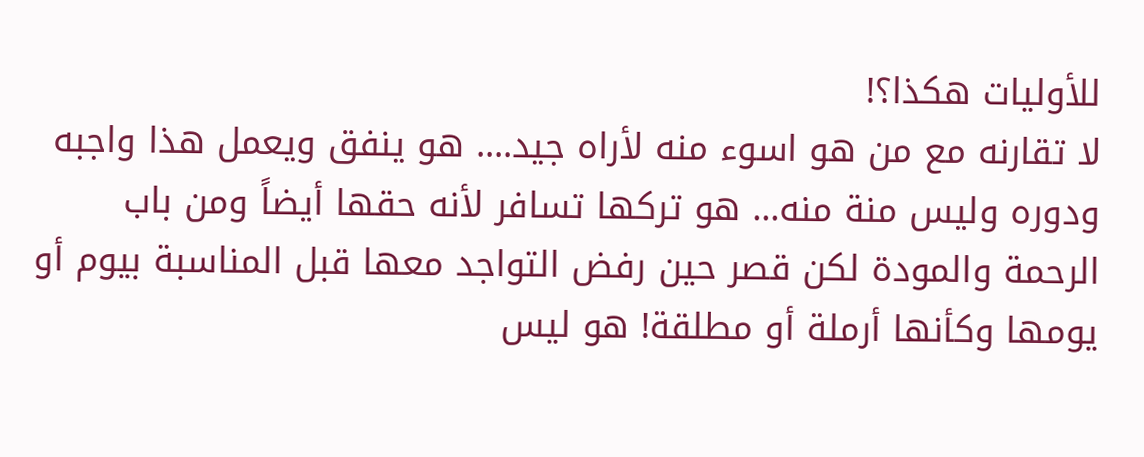للأوليات هكذا؟!
لا تقارنه مع من هو اسوء منه لأراه جيد.... هو ينفق ويعمل هذا واجبه ودوره وليس منة منه... هو تركها تسافر لأنه حقها أيضاً ومن باب الرحمة والمودة لكن قصر حين رفض التواجد معها قبل المناسبة بيوم أو يومها وكأنها أرملة أو مطلقة! هو ليس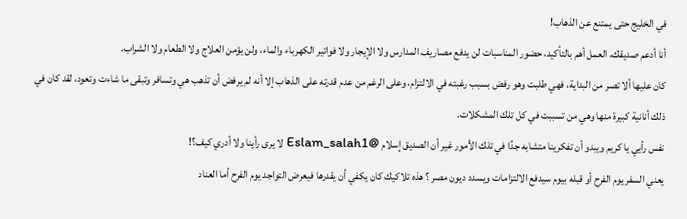في الخليج حتى يمتنع عن الذهاب!
أنا أدعم صديقك، العمل أهم بالتأكيد، حضور المناسبات لن يدفع مصاريف المدارس ولا الإيجار ولا فواتير الكهرباء والماء، ولن يؤمن العلاج ولا الطعام ولا الشراب.
كان عليها ألا تصر من البداية، فهي طلبت وهو رفض بسبب رغبته في الالتزام، وعلى الرغم من عدم قدرته على الذهاب إلا أنه لم يرفض أن تذهب هي وتسافر وتبقى ما شاءت وتعود، لقد كان في ذلك أنانية كبيرة منها وهي من تسببت في كل تلك المشكلات.
نفس رأيي يا كريم ويبدو أن تفكرينا متشابه جدُا في تلك الأمور غير أن الصديق إسلام @Eslam_salah1 لا يرى رأينا ولا أدري كيف؟!
يعني السفر يوم الفرح أو قبله بيوم سيدفع الالتزامات ويسدد ديون مصر ؟ هذه تلاكيك كان يكفي أن يقدرها فيعرض التواجد يوم الفرح أما العناد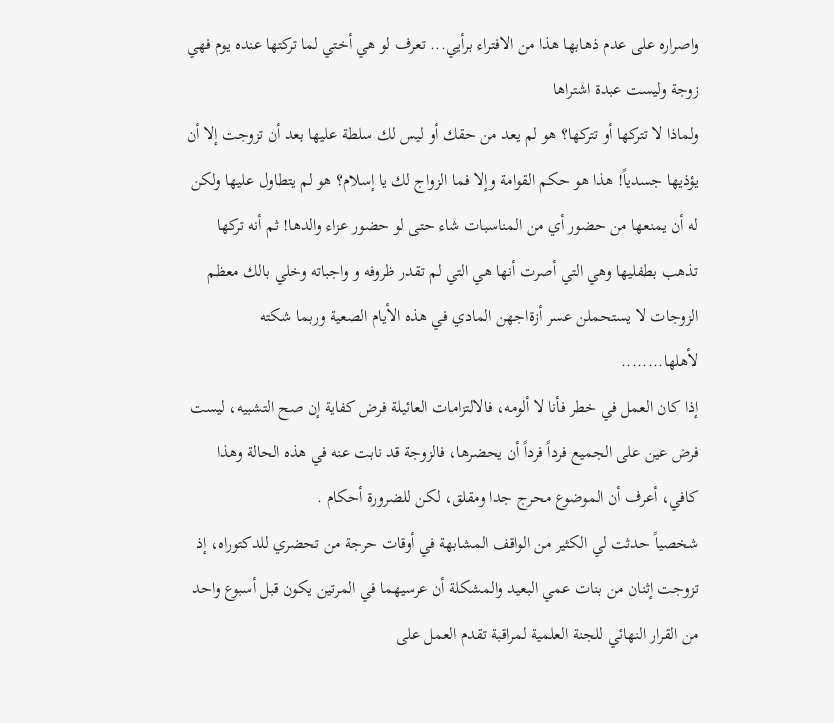واصراره على عدم ذهابها هذا من الافتراء برأيي... تعرف لو هي أختي لما تركتها عنده يوم فهي زوجة وليست عبدة اشتراها
ولماذا لا تتركها أو تتركها؟ هو لم يعد من حقك أو ليس لك سلطة عليها بعد أن تزوجت إلا أن يؤذيها جسدياً! هذا هو حكم القوامة وإلا فما الزواج لك يا إسلام؟ هو لم يتطاول عليها ولكن له أن يمنعها من حضور أي من المناسبات شاء حتى لو حضور عزاء والدها! ثم أنه تركها تذهب بطفليها وهي التي أصرت أنها هي التي لم تقدر ظروفه و واجباته وخلي بالك معظم الزوجات لا يستحملن عسر أزةاجهن المادي في هذه الأيام الصعية وربما شكته لأهلها........
إذا كان العمل في خطر فأنا لا ألومه، فالالتزامات العائيلة فرض كفاية إن صح التشبيه، ليست فرض عين على الجميع فرداً فرداً أن يحضرها، فالزوجة قد نابت عنه في هذه الحالة وهذا كافي، أعرف أن الموضوع محرج جدا ومقلق، لكن للضرورة أحكام .
شخصياً حدثت لي الكثير من الواقف المشابهة في أوقات حرجة من تحضري للدكتوراه، إذ تزوجت إثنان من بنات عمي البعيد والمشكلة أن عرسيهما في المرتين يكون قبل أسبوع واحد من القرار النهائي للجنة العلمية لمراقبة تقدم العمل على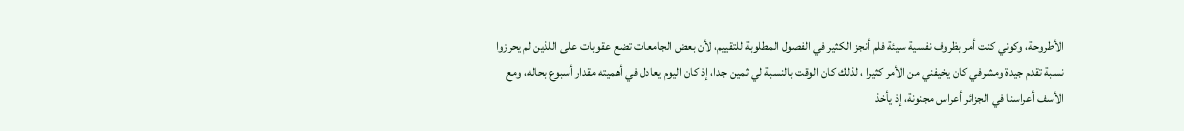الأطروحة، وكوني كنت أمر بظروف نفسية سيئة فلم أنجز الكثير في الفصول المطلوبة للتقييم، لأن بعض الجامعات تضع عقوبات على اللذين لم يحرزوا نسبة تقدم جيدة ومشرفي كان يخيفني من الأمر كثيرا ، لذلك كان الوقت بالنسبة لي ثمين جدا، إذ كان اليوم يعادل في أهميته مقدار أسبوع بحاله، ومع الأسف أعراسنا في الجزائر أعراس مجنونة، إذ يأخذ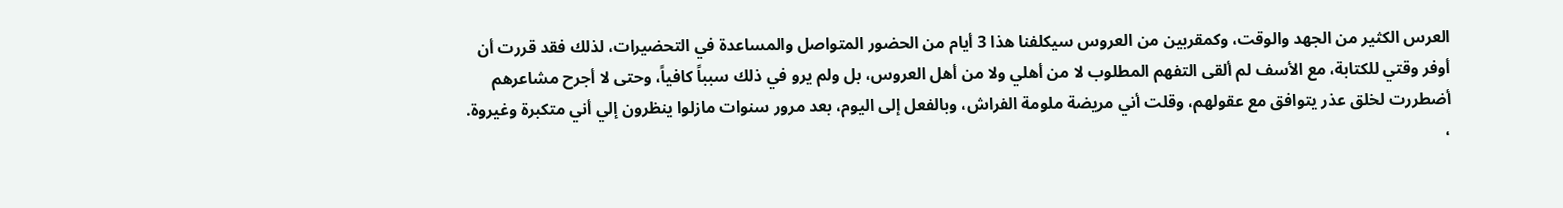العرس الكثير من الجهد والوقت، وكمقربين من العروس سيكلفنا هذا 3 أيام من الحضور المتواصل والمساعدة في التحضيرات، لذلك فقد قررت أن أوفر وقتي للكتابة، مع الأسف لم ألقى التفهم المطلوب لا من أهلي ولا من أهل العروس، بل ولم يرو في ذلك سبباً كافياً، وحتى لا أجرح مشاعرهم أضطررت لخلق عذر يتوافق مع عقولهم، وقلت أني مريضة ملومة الفراش، وبالفعل إلى اليوم، بعد مرور سنوات مازلوا ينظرون إلي أني متكبرة وغيروة.
،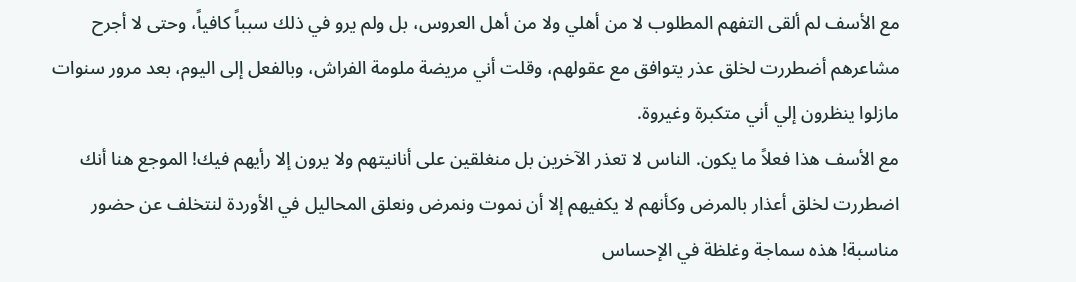مع الأسف لم ألقى التفهم المطلوب لا من أهلي ولا من أهل العروس، بل ولم يرو في ذلك سبباً كافياً، وحتى لا أجرح مشاعرهم أضطررت لخلق عذر يتوافق مع عقولهم، وقلت أني مريضة ملومة الفراش، وبالفعل إلى اليوم، بعد مرور سنوات مازلوا ينظرون إلي أني متكبرة وغيروة.
مع الأسف هذا فعلاً ما يكون. الناس لا تعذر الآخرين بل منغلقين على أنانيتهم ولا يرون إلا رأيهم فيك! الموجع هنا أنك اضطررت لخلق أعذار بالمرض وكأنهم لا يكفيهم إلا أن نموت ونمرض ونعلق المحاليل في الأوردة لنتخلف عن حضور مناسبة! هذه سماجة وغلظة في الإحساس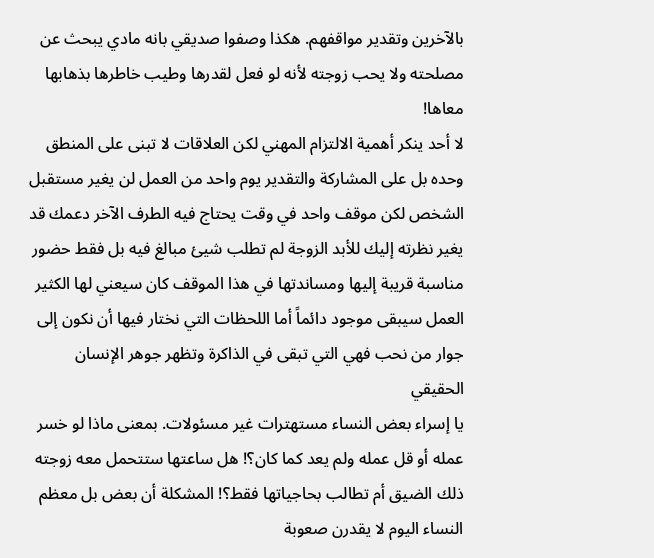بالآخرين وتقدير مواقفهم. هكذا وصفوا صديقي بانه مادي يبحث عن مصلحته ولا يحب زوجته لأنه لو فعل لقدرها وطيب خاطرها بذهابها معاها!
لا أحد ينكر أهمية الالتزام المهني لكن العلاقات لا تبنى على المنطق وحده بل على المشاركة والتقدير يوم واحد من العمل لن يغير مستقبل الشخص لكن موقف واحد في وقت يحتاج فيه الطرف الآخر دعمك قد يغير نظرته إليك للأبد الزوجة لم تطلب شيئ مبالغ فيه بل فقط حضور مناسبة قريبة إليها ومساندتها في هذا الموقف كان سيعني لها الكثير العمل سيبقى موجود دائماً أما اللحظات التي نختار فيها أن نكون إلى جوار من نحب فهي التي تبقى في الذاكرة وتظهر جوهر الإنسان الحقيقي
يا إسراء بعض النساء مستهترات غير مسئولات. بمعنى ماذا لو خسر عمله أو قل عمله ولم يعد كما كان؟! هل ساعتها ستتحمل معه زوجته ذلك الضيق أم تطالب بحاجياتها فقط؟! المشكلة أن بعض بل معظم النساء اليوم لا يقدرن صعوبة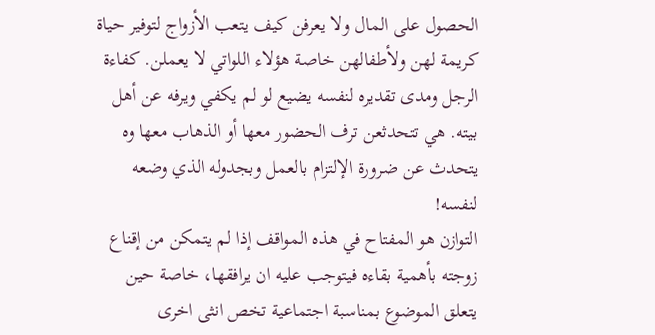الحصول على المال ولا يعرفن كيف يتعب الأزواج لتوفير حياة كريمة لهن ولأطفالهن خاصة هؤلاء اللواتي لا يعملن. كفاءة الرجل ومدى تقديره لنفسه يضيع لو لم يكفي ويرفه عن أهل بيته. هي تتحدثعن ترف الحضور معها أو الذهاب معها وه يتحدث عن ضرورة الإلتزام بالعمل وبجدوله الذي وضعه لنفسه!
التوازن هو المفتاح في هذه المواقف إذا لم يتمكن من إقناع زوجته بأهمية بقاءه فيتوجب عليه ان يرافقها، خاصة حين يتعلق الموضوع بمناسبة اجتماعية تخص انثى اخرى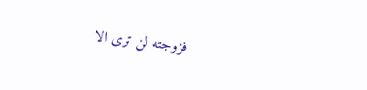فزوجته لن ترى الا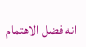انه فضل الاهتمام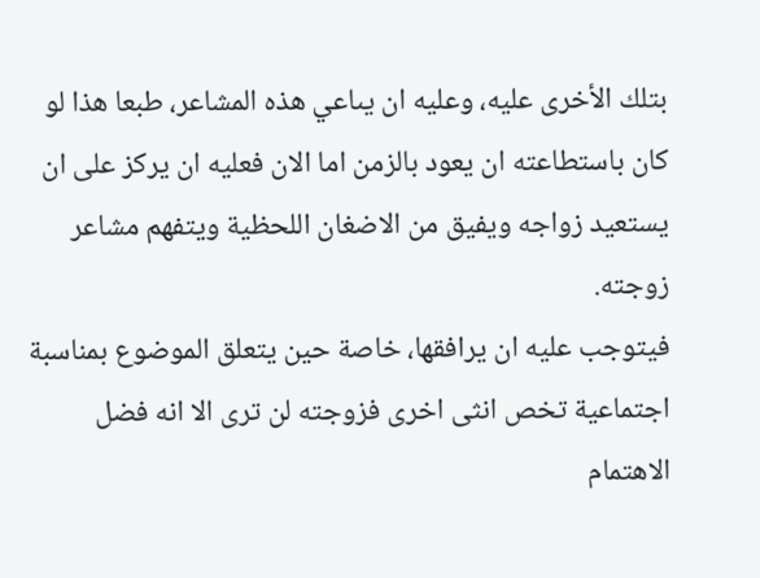بتلك الأخرى عليه، وعليه ان يىاعي هذه المشاعر، طبعا هذا لو كان باستطاعته ان يعود بالزمن اما الان فعليه ان يركز على ان يستعيد زواجه ويفيق من الاضغان اللحظية ويتفهم مشاعر زوجته.
فيتوجب عليه ان يرافقها، خاصة حين يتعلق الموضوع بمناسبة اجتماعية تخص انثى اخرى فزوجته لن ترى الا انه فضل الاهتمام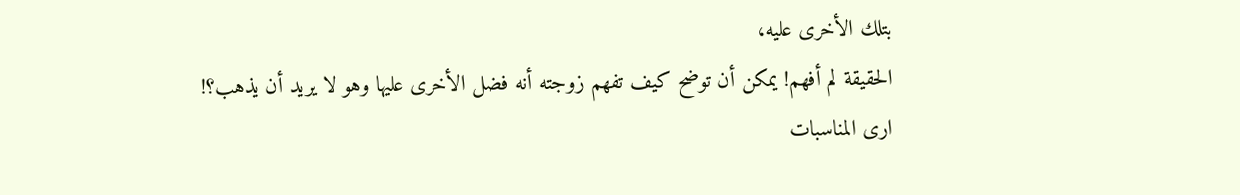بتلك الأخرى عليه،
الحقيقة لم أفهم! يمكن أن توضح كيف تفهم زوجته أنه فضل الأخرى عليها وهو لا يريد أن يذهب؟!
ارى المناسبات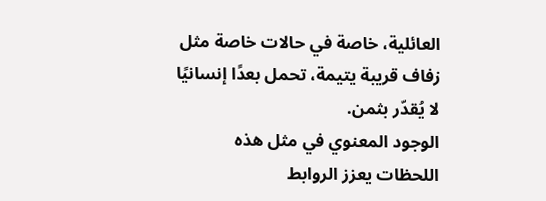العائلية، خاصة في حالات خاصة مثل زفاف قريبة يتيمة، تحمل بعدًا إنسانيًا لا يُقدّر بثمن.
الوجود المعنوي في مثل هذه اللحظات يعزز الروابط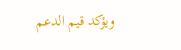ويؤكد قيم الدعم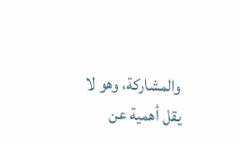والمشاركة، وهو لا يقل أهمية عن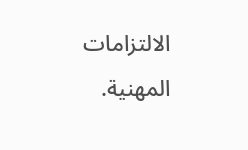الالتزامات المهنية.